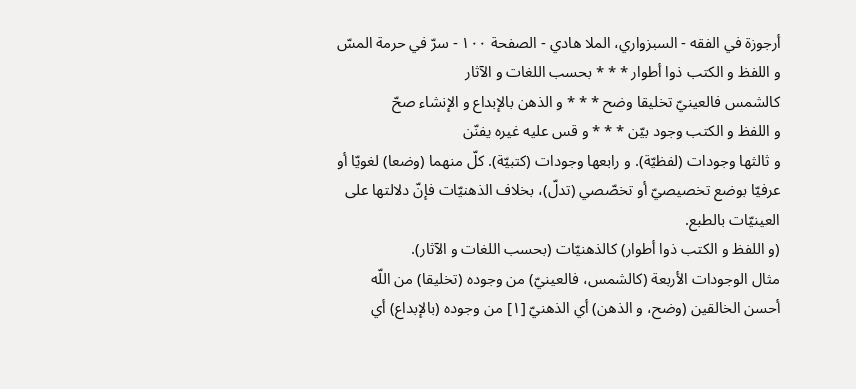أرجوزة في الفقه - السبزواري، الملا هادي - الصفحة ١٠٠ - سرّ في حرمة المسّ
و اللفظ و الكتب ذوا أطوار * * * بحسب اللغات و الآثار
كالشمس فالعينيّ تخليقا وضح * * * و الذهن بالإبداع و الإنشاء صحّ
و اللفظ و الكتب وجود بيّن * * * و قس عليه غيره يفنّن
و ثالثها وجودات (لفظيّة). و رابعها وجودات (كتبيّة). كلّ منهما (وضعا) لغويّا أو عرفيّا بوضع تخصيصيّ أو تخصّصي (تدلّ)، بخلاف الذهنيّات فإنّ دلالتها على العينيّات بالطبع.
(و اللفظ و الكتب ذوا أطوار) كالذهنيّات (بحسب اللغات و الآثار).
مثال الوجودات الأربعة (كالشمس، فالعينيّ) من وجوده (تخليقا) من اللّه أحسن الخالقين (وضح، و الذهن) أي الذهنيّ [١] من وجوده (بالإبداع) أي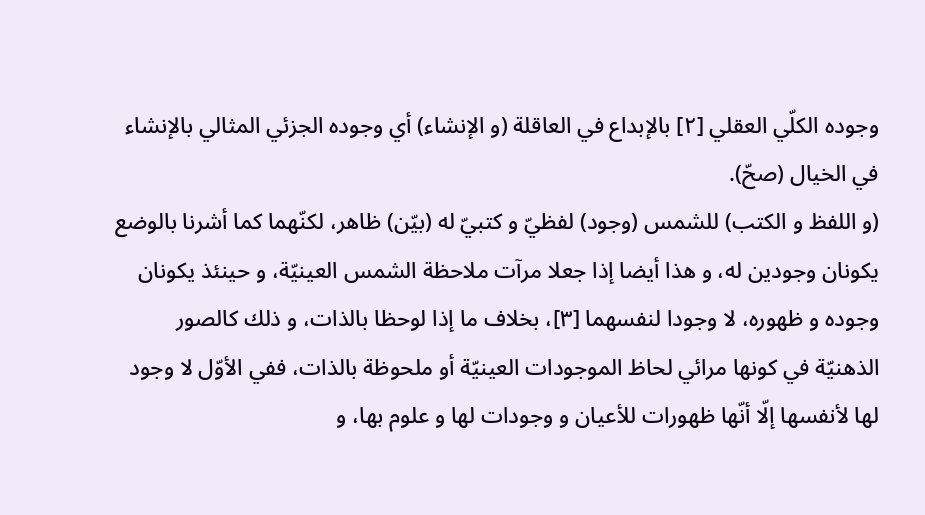وجوده الكلّي العقلي [٢] بالإبداع في العاقلة (و الإنشاء) أي وجوده الجزئي المثالي بالإنشاء في الخيال (صحّ).
(و اللفظ و الكتب) للشمس (وجود) لفظيّ و كتبيّ له (بيّن) ظاهر، لكنّهما كما أشرنا بالوضع يكونان وجودين له، و هذا أيضا إذا جعلا مرآت ملاحظة الشمس العينيّة، و حينئذ يكونان وجوده و ظهوره، لا وجودا لنفسهما [٣]، بخلاف ما إذا لوحظا بالذات، و ذلك كالصور الذهنيّة في كونها مرائي لحاظ الموجودات العينيّة أو ملحوظة بالذات، ففي الأوّل لا وجود لها لأنفسها إلّا أنّها ظهورات للأعيان و وجودات لها و علوم بها، و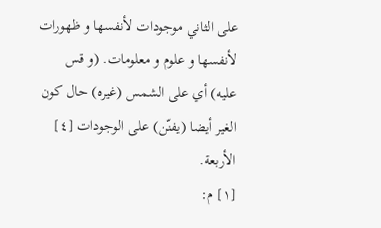على الثاني موجودات لأنفسها و ظهورات لأنفسها و علوم و معلومات. (و قس عليه) أي على الشمس (غيره) حال كون الغير أيضا (يفنّن) على الوجودات [٤] الأربعة.
[١] م: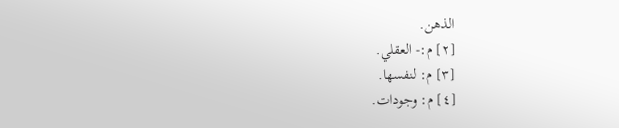الذهن.
[٢] م:- العقلي.
[٣] م: لنفسها.
[٤] م: وجودات.